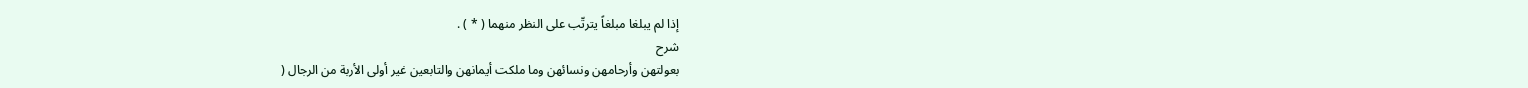إذا لم يبلغا مبلغاً يترتّب على النظر منهما ( * ) .
شرح
بعولتهن وأرحامهن ونسائهن وما ملكت أيمانهن والتابعين غير أولى الأربة من الرجال (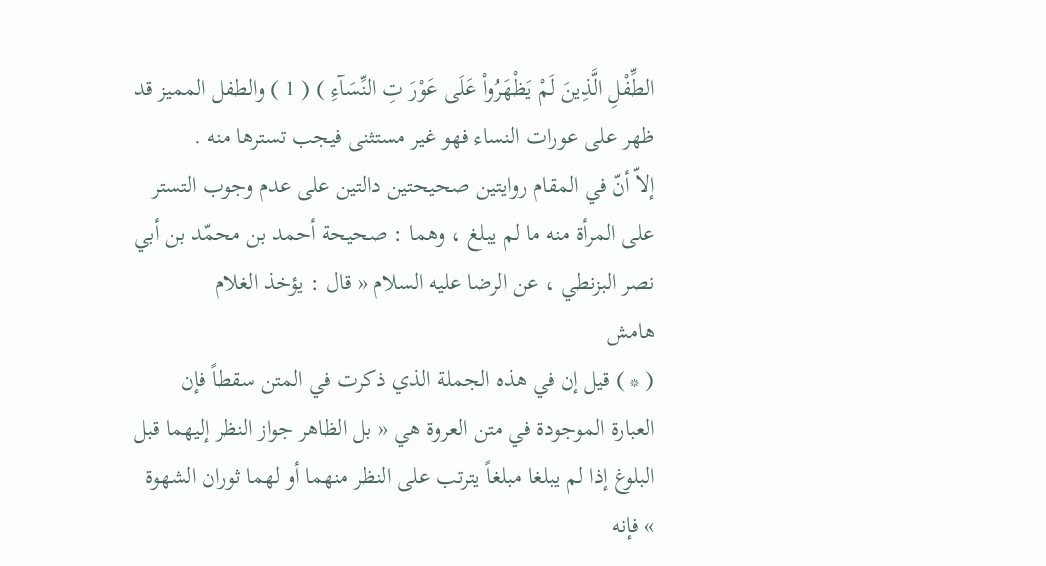الطِّفْلِ الَّذِينَ لَمْ يَظْهَرُواْ عَلَى عَوْرَ تِ النِّسَآءِ ) ( 1 ) والطفل المميز قد ظهر على عورات النساء فهو غير مستثنى فيجب تسترها منه .
إلاّ أنّ في المقام روايتين صحيحتين دالتين على عدم وجوب التستر على المرأة منه ما لم يبلغ ، وهما : صحيحة أحمد بن محمّد بن أبي نصر البزنطي ، عن الرضا عليه السلام « قال : يؤخذ الغلام
هامش
( * ) قيل إن في هذه الجملة الذي ذكرت في المتن سقطاً فإن العبارة الموجودة في متن العروة هي « بل الظاهر جواز النظر إليهما قبل البلوغ إذا لم يبلغا مبلغاً يترتب على النظر منهما أو لهما ثوران الشهوة » فإنه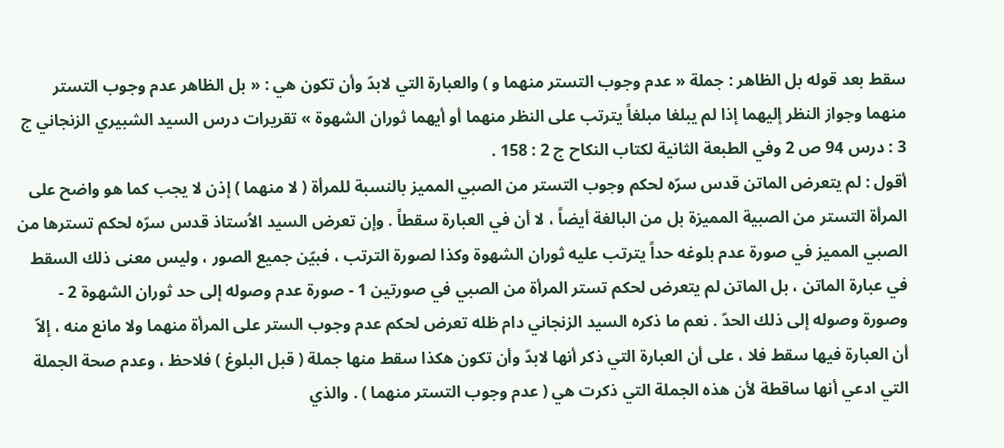سقط بعد قوله بل الظاهر : جملة « عدم وجوب التستر منهما و ) والعبارة التي لابدّ وأن تكون هي : « بل الظاهر عدم وجوب التستر منهما وجواز النظر إليهما إذا لم يبلغا مبلغاً يترتب على النظر منهما أو أيهما ثوران الشهوة » تقريرات درس السيد الشبيري الزنجاني ج 3 : درس 94 ص 2 وفي الطبعة الثانية لكتاب النكاح ج 2 : 158 .
أقول : لم يتعرض الماتن قدس سرّه لحكم وجوب التستر من الصبي المميز بالنسبة للمرأة ( لا منهما ) إذن لا يجب كما هو واضح على المرأة التستر من الصبية المميزة بل من البالغة أيضاً ، لا أن في العبارة سقطاً . وإن تعرض السيد الاُستاذ قدس سرّه لحكم تسترها من الصبي المميز في صورة عدم بلوغه حداً يترتب عليه ثوران الشهوة وكذا لصورة الترتب ، فبيّن جميع الصور ، وليس معنى ذلك السقط في عبارة الماتن ، بل الماتن لم يتعرض لحكم تستر المرأة من الصبي في صورتين 1 - صورة عدم وصوله إلى حد ثوران الشهوة 2 - وصورة وصوله إلى ذلك الحدّ . نعم ما ذكره السيد الزنجاني دام ظله تعرض لحكم عدم وجوب الستر على المرأة منهما ولا مانع منه ، إلاّ أن العبارة فيها سقط فلا ، على أن العبارة التي ذكر أنها لابدّ وأن تكون هكذا سقط منها جملة ( قبل البلوغ ) فلاحظ ، وعدم صحة الجملة التي ادعي أنها ساقطة لأن هذه الجملة التي ذكرت هي ( عدم وجوب التستر منهما ) . والذي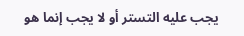يجب عليه التستر أو لا يجب إنما هو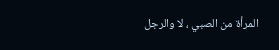المرأة من الصبي ، لا والرجل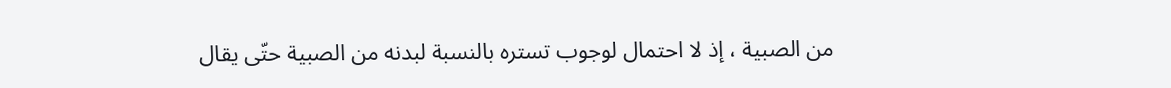من الصبية ، إذ لا احتمال لوجوب تستره بالنسبة لبدنه من الصبية حتّى يقال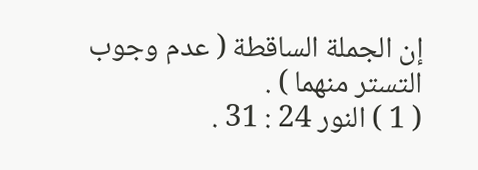إن الجملة الساقطة ( عدم وجوب التستر منهما ) .
( 1 ) النور 24 : 31 .